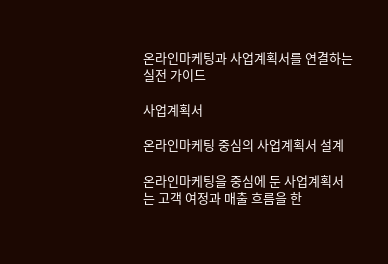온라인마케팅과 사업계획서를 연결하는 실전 가이드

사업계획서

온라인마케팅 중심의 사업계획서 설계

온라인마케팅을 중심에 둔 사업계획서는 고객 여정과 매출 흐름을 한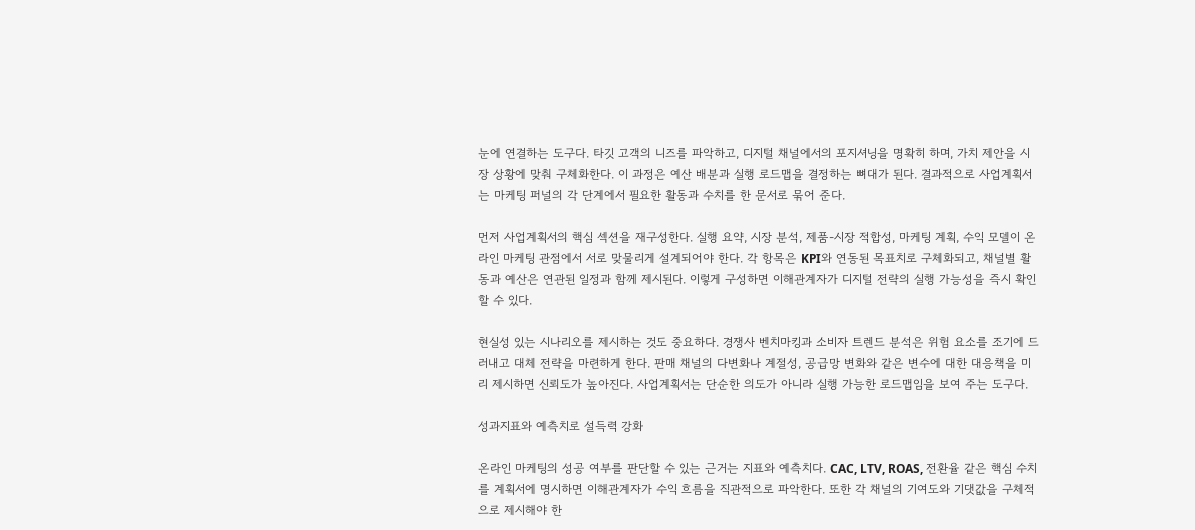눈에 연결하는 도구다. 타깃 고객의 니즈를 파악하고, 디지털 채널에서의 포지셔닝을 명확히 하며, 가치 제안을 시장 상황에 맞춰 구체화한다. 이 과정은 예산 배분과 실행 로드맵을 결정하는 뼈대가 된다. 결과적으로 사업계획서는 마케팅 퍼널의 각 단계에서 필요한 활동과 수치를 한 문서로 묶어 준다.

먼저 사업계획서의 핵심 섹션을 재구성한다. 실행 요약, 시장 분석, 제품-시장 적합성, 마케팅 계획, 수익 모델이 온라인 마케팅 관점에서 서로 맞물리게 설계되어야 한다. 각 항목은 KPI와 연동된 목표치로 구체화되고, 채널별 활동과 예산은 연관된 일정과 함께 제시된다. 이렇게 구성하면 이해관계자가 디지털 전략의 실행 가능성을 즉시 확인할 수 있다.

현실성 있는 시나리오를 제시하는 것도 중요하다. 경쟁사 벤치마킹과 소비자 트렌드 분석은 위험 요소를 조기에 드러내고 대체 전략을 마련하게 한다. 판매 채널의 다변화나 계절성, 공급망 변화와 같은 변수에 대한 대응책을 미리 제시하면 신뢰도가 높아진다. 사업계획서는 단순한 의도가 아니라 실행 가능한 로드맵임을 보여 주는 도구다.

성과지표와 예측치로 설득력 강화

온라인 마케팅의 성공 여부를 판단할 수 있는 근거는 지표와 예측치다. CAC, LTV, ROAS, 전환율 같은 핵심 수치를 계획서에 명시하면 이해관계자가 수익 흐름을 직관적으로 파악한다. 또한 각 채널의 기여도와 기댓값을 구체적으로 제시해야 한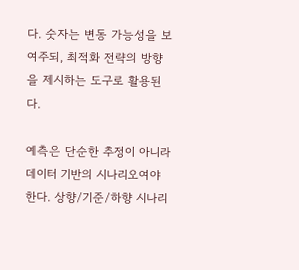다. 숫자는 변동 가능성을 보여주되, 최적화 전략의 방향을 제시하는 도구로 활용된다.

예측은 단순한 추정이 아니라 데이터 기반의 시나리오여야 한다. 상향/기준/하향 시나리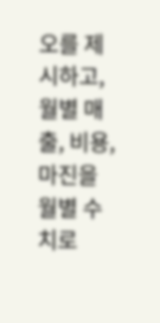오를 제시하고, 월별 매출, 비용, 마진을 월별 수치로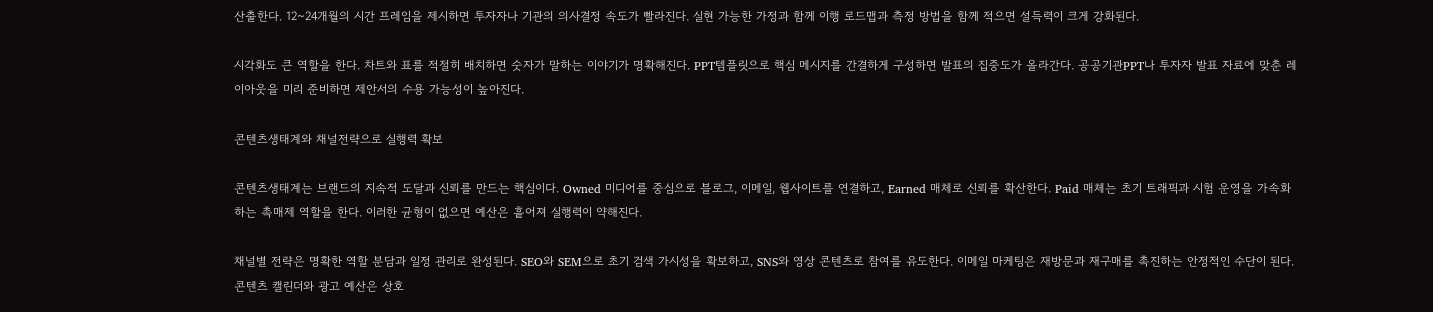산출한다. 12~24개월의 시간 프레임을 제시하면 투자자나 기관의 의사결정 속도가 빨라진다. 실현 가능한 가정과 함께 이행 로드맵과 측정 방법을 함께 적으면 설득력이 크게 강화된다.

시각화도 큰 역할을 한다. 차트와 표를 적절히 배치하면 숫자가 말하는 이야기가 명확해진다. PPT템플릿으로 핵심 메시지를 간결하게 구성하면 발표의 집중도가 올라간다. 공공기관PPT나 투자자 발표 자료에 맞춘 레이아웃을 미리 준비하면 제안서의 수용 가능성이 높아진다.

콘텐츠생태계와 채널전략으로 실행력 확보

콘텐츠생태계는 브랜드의 지속적 도달과 신뢰를 만드는 핵심이다. Owned 미디어를 중심으로 블로그, 이메일, 웹사이트를 연결하고, Earned 매체로 신뢰를 확산한다. Paid 매체는 초기 트래픽과 시험 운영을 가속화하는 촉매제 역할을 한다. 이러한 균형이 없으면 예산은 흩어져 실행력이 약해진다.

채널별 전략은 명확한 역할 분담과 일정 관리로 완성된다. SEO와 SEM으로 초기 검색 가시성을 확보하고, SNS와 영상 콘텐츠로 참여를 유도한다. 이메일 마케팅은 재방문과 재구매를 촉진하는 안정적인 수단이 된다. 콘텐츠 캘린더와 광고 예산은 상호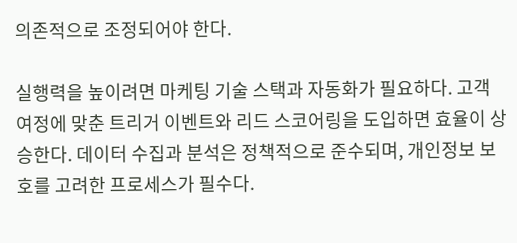의존적으로 조정되어야 한다.

실행력을 높이려면 마케팅 기술 스택과 자동화가 필요하다. 고객 여정에 맞춘 트리거 이벤트와 리드 스코어링을 도입하면 효율이 상승한다. 데이터 수집과 분석은 정책적으로 준수되며, 개인정보 보호를 고려한 프로세스가 필수다.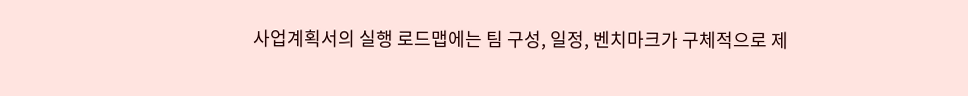사업계획서의 실행 로드맵에는 팀 구성, 일정, 벤치마크가 구체적으로 제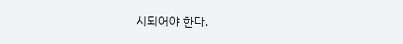시되어야 한다.